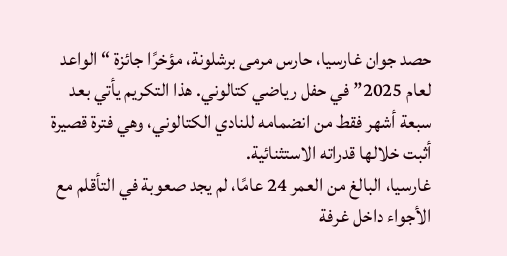حصد جوان غارسيا، حارس مرمى برشلونة، مؤخرًا جائزة “الواعد لعام 2025” في حفل رياضي كتالوني. هذا التكريم يأتي بعد سبعة أشهر فقط من انضمامه للنادي الكتالوني، وهي فترة قصيرة أثبت خلالها قدراته الاستثنائية.
غارسيا، البالغ من العمر 24 عامًا، لم يجد صعوبة في التأقلم مع الأجواء داخل غرفة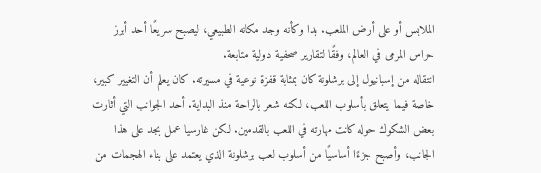الملابس أو على أرض الملعب. بدا وكأنه وجد مكانه الطبيعي، ليصبح سريعًا أحد أبرز حراس المرمى في العالم، وفقًا لتقارير صحفية دولية متابعة.
انتقاله من إسبانيول إلى برشلونة كان بمثابة قفزة نوعية في مسيرته. كان يعلم أن التغيير كبير، خاصة فيما يتعلق بأسلوب اللعب، لكنه شعر بالراحة منذ البداية. أحد الجوانب التي أثارت بعض الشكوك حوله كانت مهارته في اللعب بالقدمين. لكن غارسيا عمل بجد على هذا الجانب، وأصبح جزءًا أساسيًا من أسلوب لعب برشلونة الذي يعتمد على بناء الهجمات من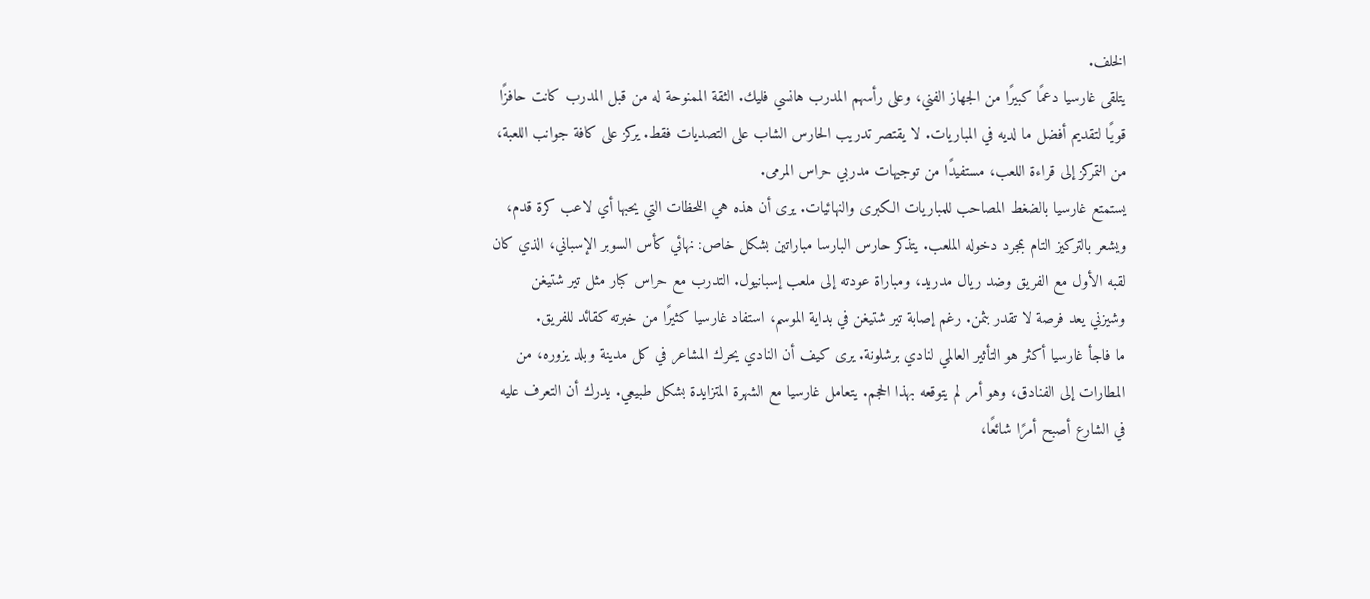الخلف.
يتلقى غارسيا دعمًا كبيرًا من الجهاز الفني، وعلى رأسهم المدرب هانسي فليك. الثقة الممنوحة له من قبل المدرب كانت حافزًا قويًا لتقديم أفضل ما لديه في المباريات. لا يقتصر تدريب الحارس الشاب على التصديات فقط. يركز على كافة جوانب اللعبة، من التمركز إلى قراءة اللعب، مستفيدًا من توجيهات مدربي حراس المرمى.
يستمتع غارسيا بالضغط المصاحب للمباريات الكبرى والنهائيات. يرى أن هذه هي اللحظات التي يحبها أي لاعب كرة قدم، ويشعر بالتركيز التام بمجرد دخوله الملعب. يتذكر حارس البارسا مباراتين بشكل خاص: نهائي كأس السوبر الإسباني، الذي كان لقبه الأول مع الفريق وضد ريال مدريد، ومباراة عودته إلى ملعب إسبانيول. التدرب مع حراس كبار مثل تير شتيغن وشيزني يعد فرصة لا تقدر بثمن. رغم إصابة تير شتيغن في بداية الموسم، استفاد غارسيا كثيرًا من خبرته كقائد للفريق.
ما فاجأ غارسيا أكثر هو التأثير العالمي لنادي برشلونة. يرى كيف أن النادي يحرك المشاعر في كل مدينة وبلد يزوره، من المطارات إلى الفنادق، وهو أمر لم يتوقعه بهذا الحجم. يتعامل غارسيا مع الشهرة المتزايدة بشكل طبيعي. يدرك أن التعرف عليه في الشارع أصبح أمرًا شائعًا،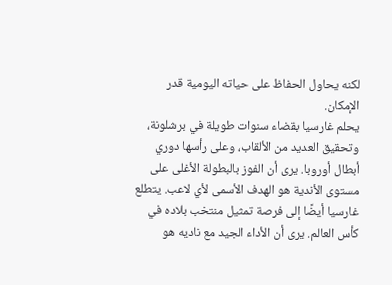لكنه يحاول الحفاظ على حياته اليومية قدر الإمكان.
يحلم غارسيا بقضاء سنوات طويلة في برشلونة، وتحقيق العديد من الألقاب، وعلى رأسها دوري أبطال أوروبا. يرى أن الفوز بالبطولة الأغلى على مستوى الأندية هو الهدف الأسمى لأي لاعب. يتطلع غارسيا أيضًا إلى فرصة تمثيل منتخب بلاده في كأس العالم. يرى أن الأداء الجيد مع ناديه هو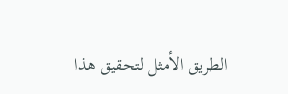الطريق الأمثل لتحقيق هذا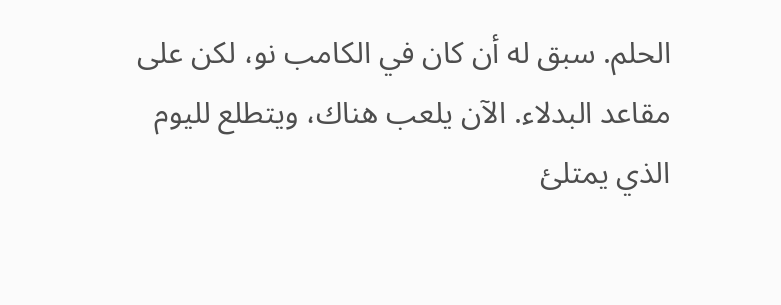الحلم. سبق له أن كان في الكامب نو، لكن على مقاعد البدلاء. الآن يلعب هناك، ويتطلع لليوم الذي يمتلئ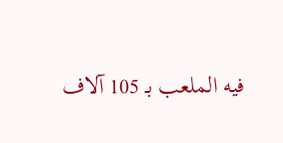فيه الملعب بـ 105 آلاف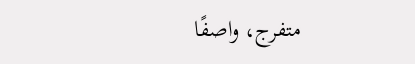متفرج، واصفًا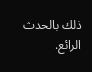ذلك بالحدث الرائع.